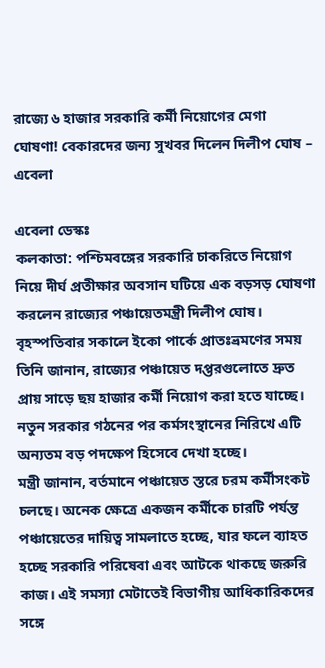রাজ্যে ৬ হাজার সরকারি কর্মী নিয়োগের মেগা ঘোষণা! বেকারদের জন্য সুখবর দিলেন দিলীপ ঘোষ – এবেলা

এবেলা ডেস্কঃ
কলকাতা: পশ্চিমবঙ্গের সরকারি চাকরিতে নিয়োগ নিয়ে দীর্ঘ প্রতীক্ষার অবসান ঘটিয়ে এক বড়সড় ঘোষণা করলেন রাজ্যের পঞ্চায়েতমন্ত্রী দিলীপ ঘোষ। বৃহস্পতিবার সকালে ইকো পার্কে প্রাতঃভ্রমণের সময় তিনি জানান, রাজ্যের পঞ্চায়েত দপ্তরগুলোতে দ্রুত প্রায় সাড়ে ছয় হাজার কর্মী নিয়োগ করা হতে যাচ্ছে। নতুন সরকার গঠনের পর কর্মসংস্থানের নিরিখে এটি অন্যতম বড় পদক্ষেপ হিসেবে দেখা হচ্ছে।
মন্ত্রী জানান, বর্তমানে পঞ্চায়েত স্তরে চরম কর্মীসংকট চলছে। অনেক ক্ষেত্রে একজন কর্মীকে চারটি পর্যন্ত পঞ্চায়েতের দায়িত্ব সামলাতে হচ্ছে, যার ফলে ব্যাহত হচ্ছে সরকারি পরিষেবা এবং আটকে থাকছে জরুরি কাজ। এই সমস্যা মেটাতেই বিভাগীয় আধিকারিকদের সঙ্গে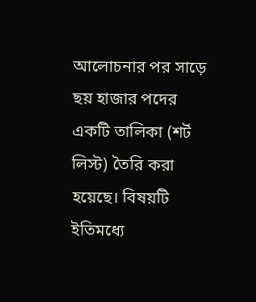আলোচনার পর সাড়ে ছয় হাজার পদের একটি তালিকা (শর্ট লিস্ট) তৈরি করা হয়েছে। বিষয়টি ইতিমধ্যে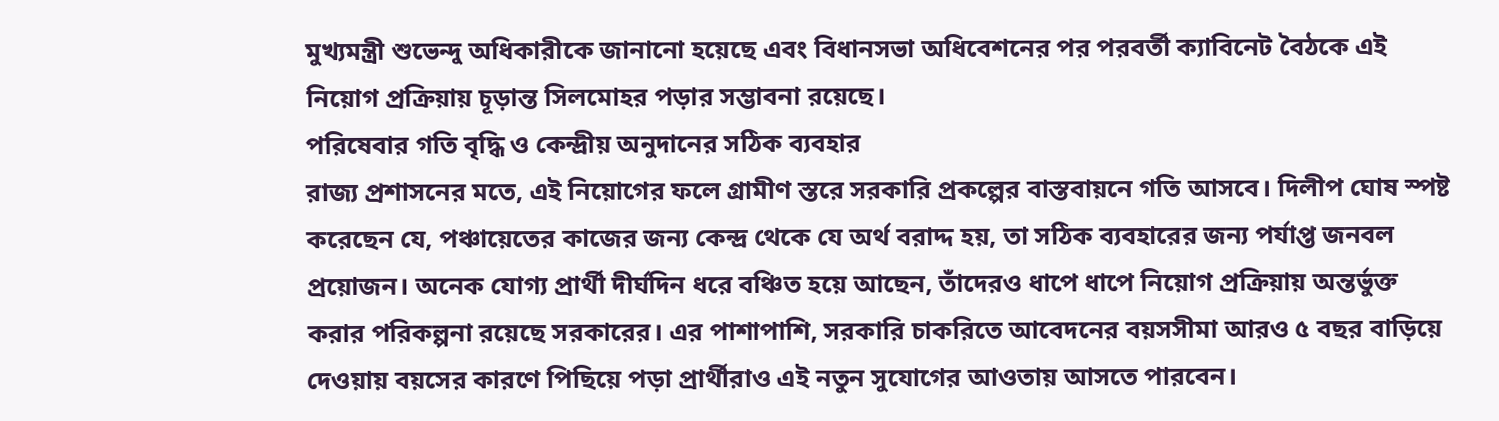মুখ্যমন্ত্রী শুভেন্দু অধিকারীকে জানানো হয়েছে এবং বিধানসভা অধিবেশনের পর পরবর্তী ক্যাবিনেট বৈঠকে এই নিয়োগ প্রক্রিয়ায় চূড়ান্ত সিলমোহর পড়ার সম্ভাবনা রয়েছে।
পরিষেবার গতি বৃদ্ধি ও কেন্দ্রীয় অনুদানের সঠিক ব্যবহার
রাজ্য প্রশাসনের মতে, এই নিয়োগের ফলে গ্রামীণ স্তরে সরকারি প্রকল্পের বাস্তবায়নে গতি আসবে। দিলীপ ঘোষ স্পষ্ট করেছেন যে, পঞ্চায়েতের কাজের জন্য কেন্দ্র থেকে যে অর্থ বরাদ্দ হয়, তা সঠিক ব্যবহারের জন্য পর্যাপ্ত জনবল প্রয়োজন। অনেক যোগ্য প্রার্থী দীর্ঘদিন ধরে বঞ্চিত হয়ে আছেন, তাঁদেরও ধাপে ধাপে নিয়োগ প্রক্রিয়ায় অন্তর্ভুক্ত করার পরিকল্পনা রয়েছে সরকারের। এর পাশাপাশি, সরকারি চাকরিতে আবেদনের বয়সসীমা আরও ৫ বছর বাড়িয়ে দেওয়ায় বয়সের কারণে পিছিয়ে পড়া প্রার্থীরাও এই নতুন সুযোগের আওতায় আসতে পারবেন।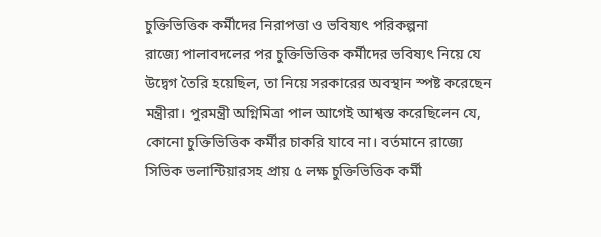চুক্তিভিত্তিক কর্মীদের নিরাপত্তা ও ভবিষ্যৎ পরিকল্পনা
রাজ্যে পালাবদলের পর চুক্তিভিত্তিক কর্মীদের ভবিষ্যৎ নিয়ে যে উদ্বেগ তৈরি হয়েছিল, তা নিয়ে সরকারের অবস্থান স্পষ্ট করেছেন মন্ত্রীরা। পুরমন্ত্রী অগ্নিমিত্রা পাল আগেই আশ্বস্ত করেছিলেন যে, কোনো চুক্তিভিত্তিক কর্মীর চাকরি যাবে না। বর্তমানে রাজ্যে সিভিক ভলান্টিয়ারসহ প্রায় ৫ লক্ষ চুক্তিভিত্তিক কর্মী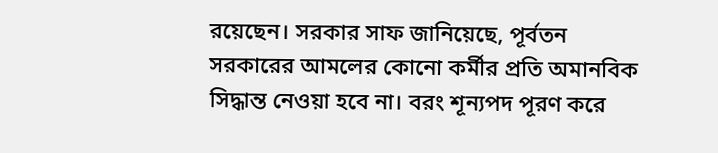রয়েছেন। সরকার সাফ জানিয়েছে, পূর্বতন সরকারের আমলের কোনো কর্মীর প্রতি অমানবিক সিদ্ধান্ত নেওয়া হবে না। বরং শূন্যপদ পূরণ করে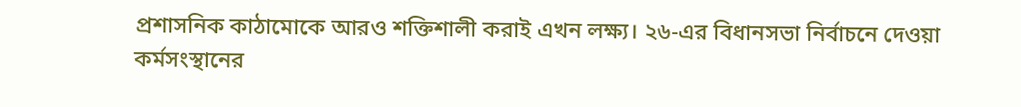প্রশাসনিক কাঠামোকে আরও শক্তিশালী করাই এখন লক্ষ্য। ২৬-এর বিধানসভা নির্বাচনে দেওয়া কর্মসংস্থানের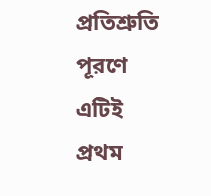প্রতিশ্রুতি পূরণে এটিই প্রথম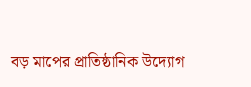বড় মাপের প্রাতিষ্ঠানিক উদ্যোগ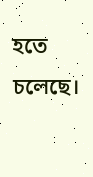হতে চলেছে।